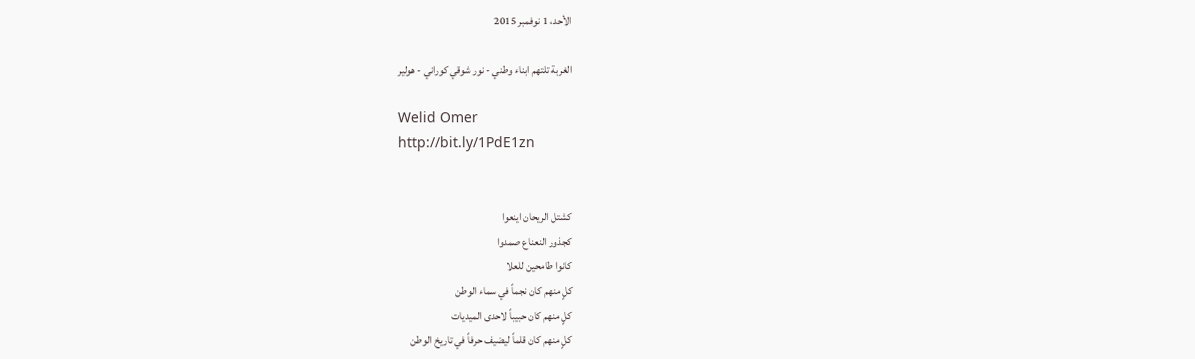الأحد، 1 نوفمبر 2015

الغربة تلتهم ابناء وطني - نور شوقي كوراني - هولير

Welid Omer
http://bit.ly/1PdE1zn


كشتل الريحان اينعوا
كجذور النعناع صمدوا
كانوا طامحين للعلا
كلٍ منهم كان نجماً في سماء الوطن
كلٍ منهم كان حبيباً لاحدى الميديات
كلٍ منهم كان قلماً ليضيف حرفاً في تاريخ الوطن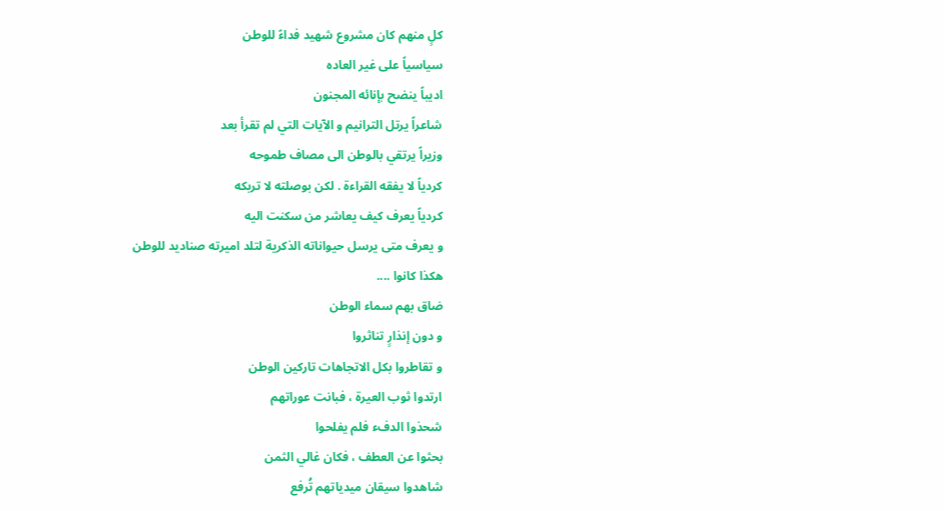كلٍ منهم كان مشروع شهيد فداءً للوطن
سياسياً على غير العاده
اديباً ينضح بإنائه المجنون
شاعراً يرتل الترانيم و الآيات التي لم تقرأ بعد
وزيراً يرتقي بالوطن الى مصاف طموحه
كردياً لا يفقه القراءة . لكن بوصلته لا تربكه
كردياً يعرف كيف يعاشر من سكنت اليه
و يعرف متى يرسل حيواناته الذكرية لتلد اميرته صناديد للوطن
هكذا كانوا ....
ضاق بهم سماء الوطن
و دون إنذارٍ تناثروا
و تقاطروا بكل الاتجاهات تاركين الوطن
ارتدوا ثوب العيرة ، فبانت عوراتهم
شحذوا الدفء فلم يفلحوا
بحثوا عن العطف ، فكان غالي الثمن
شاهدوا سيقان ميدياتهم تُرفع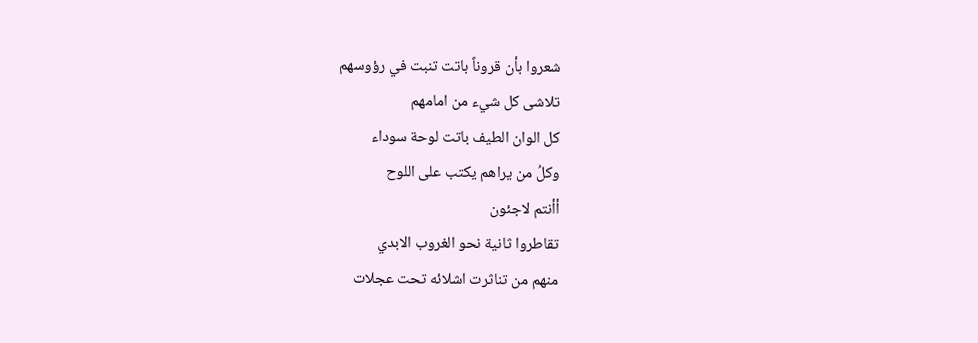شعروا بأن قروناً باتت تنبت في رؤوسهم
تلاشى كل شيء من امامهم
كل الوان الطيف باتت لوحة سوداء
وكلُ من يراهم يكتب على اللوح
أأنتم لاجئون
تقاطروا ثانية نحو الغروب الابدي
منهم من تناثرت اشلائه تحت عجلات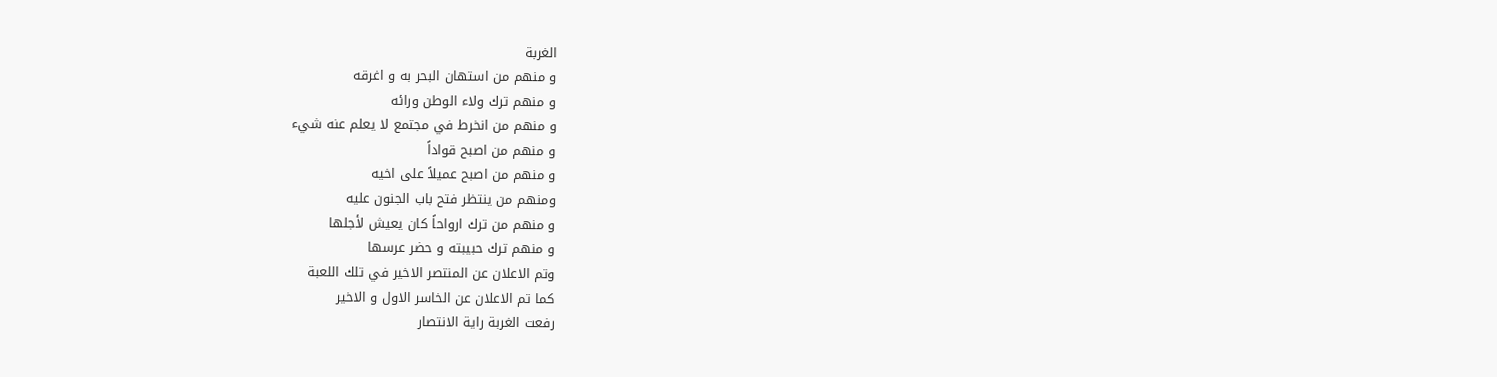الغربة
و منهم من استهان البحر به و اغرقه
و منهم ترك ولاء الوطن ورائه
و منهم من انخرط في مجتمع لا يعلم عنه شيء
و منهم من اصبح قواداً
و منهم من اصبح عميلاً على اخيه
ومنهم من ينتظر فتح باب الجنون عليه
و منهم من ترك ارواحاً كان يعيش لأجلها
و منهم ترك حبيبته و حضر عرسها
وتم الاعلان عن المنتصر الاخير في تلك اللعبة
كما تم الاعلان عن الخاسر الاول و الاخير
رفعت الغربة راية الانتصار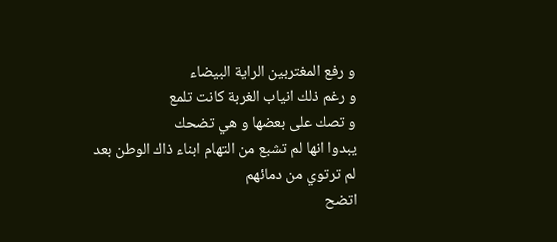و رفع المغتربين الراية البيضاء
و رغم ذلك انياب الغربة كانت تلمع
و تصك على بعضها و هي تضحك
يبدوا انها لم تشبع من التهام ابناء ذاك الوطن بعد
لم ترتوي من دمائهم
اتضح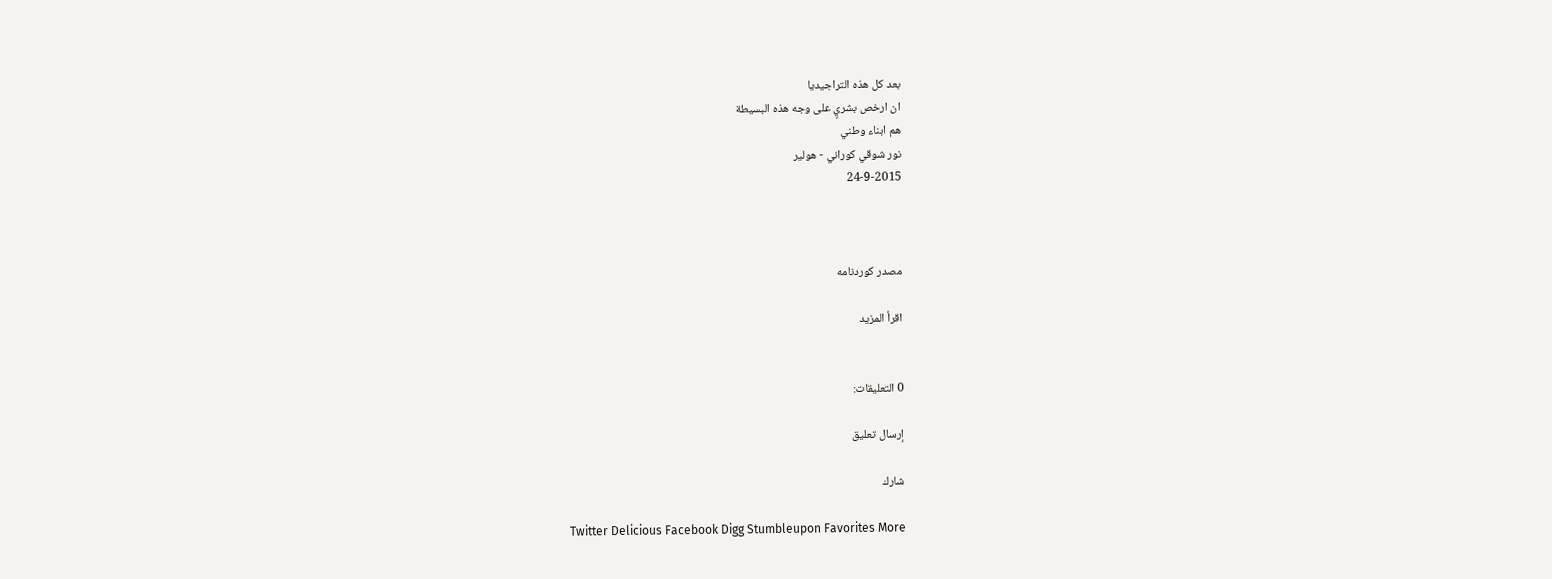بعد كل هذه التراجيديا
ان ارخص بشريٍ على وجه هذه البسيطة
هم ابناء وطني
نور شوقي كوراني - هولير
24-9-2015



مصدر كوردنامه

اقرأ المزيد


0 التعليقات:

إرسال تعليق

شارك

Twitter Delicious Facebook Digg Stumbleupon Favorites More